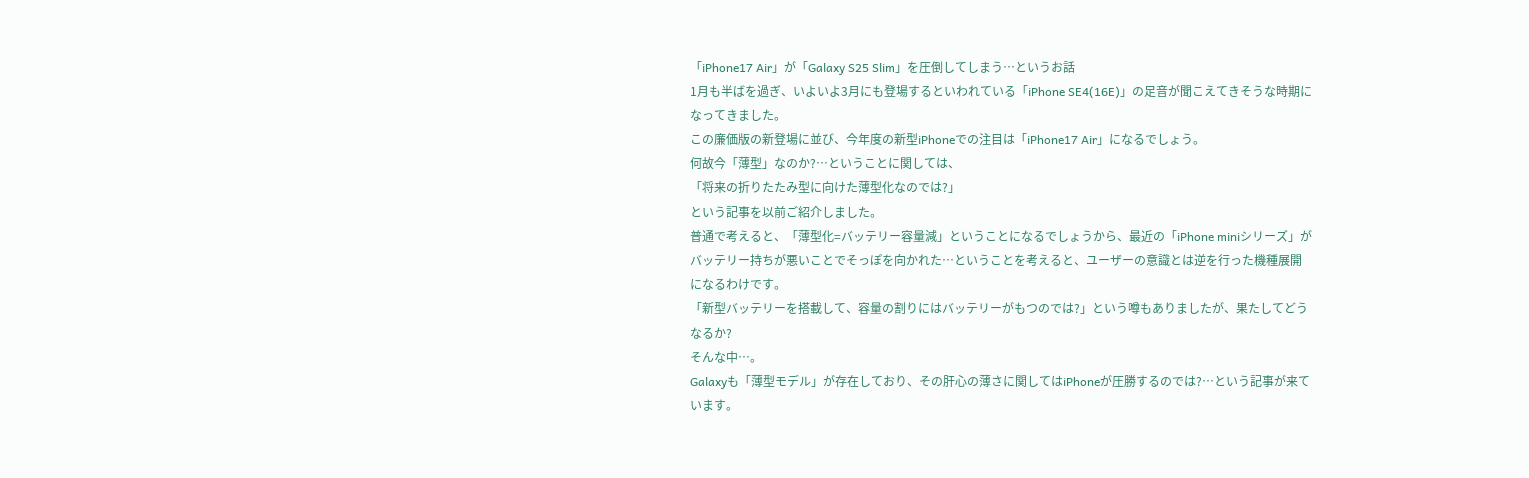「iPhone17 Air」が「Galaxy S25 Slim」を圧倒してしまう…というお話
1月も半ばを過ぎ、いよいよ3月にも登場するといわれている「iPhone SE4(16E)」の足音が聞こえてきそうな時期になってきました。
この廉価版の新登場に並び、今年度の新型iPhoneでの注目は「iPhone17 Air」になるでしょう。
何故今「薄型」なのか?…ということに関しては、
「将来の折りたたみ型に向けた薄型化なのでは?」
という記事を以前ご紹介しました。
普通で考えると、「薄型化=バッテリー容量減」ということになるでしょうから、最近の「iPhone miniシリーズ」がバッテリー持ちが悪いことでそっぽを向かれた…ということを考えると、ユーザーの意識とは逆を行った機種展開になるわけです。
「新型バッテリーを搭載して、容量の割りにはバッテリーがもつのでは?」という噂もありましたが、果たしてどうなるか?
そんな中…。
Galaxyも「薄型モデル」が存在しており、その肝心の薄さに関してはiPhoneが圧勝するのでは?…という記事が来ています。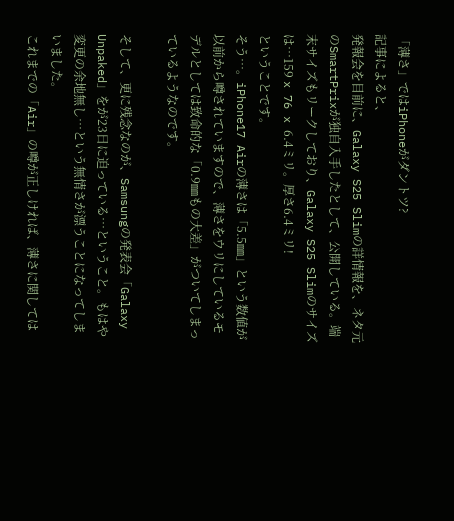「薄さ」ではiPhoneがダントツ?
記事によると、
発報会を目前に、Galaxy S25 Slimの詳情報を、ネタ元のSmartPrixが独自入手したとして、公開している。端末サイズもリークしており、Galaxy S25 Slimのサイズは…159 x 76 x 6.4ミリ。厚さ6.4ミリ!
ということです。
そう…。iPhone17 Airの薄さは「5.5㎜」という数値が以前から噂されていますので、薄さをウリにしているモデルとしては致命的な「0.9㎜もの大差」がついてしまっているようなのです。

そして、更に残念なのが、Samsungの発表会「Galaxy Unpaked」をが23日に迫っている…ということ。もはや変更の余地無し…という無情さが漂うことになってしまいました。
これまでの「Air」の噂が正しければ、薄さに関しては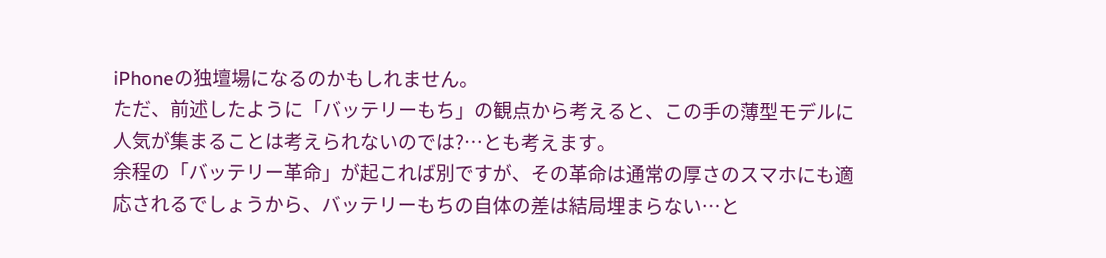iPhoneの独壇場になるのかもしれません。
ただ、前述したように「バッテリーもち」の観点から考えると、この手の薄型モデルに人気が集まることは考えられないのでは?…とも考えます。
余程の「バッテリー革命」が起これば別ですが、その革命は通常の厚さのスマホにも適応されるでしょうから、バッテリーもちの自体の差は結局埋まらない…と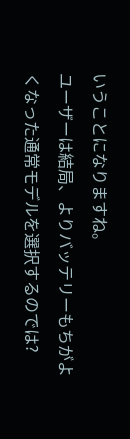いうことになりますね。
ユーザーは結局、よりバッテリーもちがよくなった通常モデルを選択するのでは?